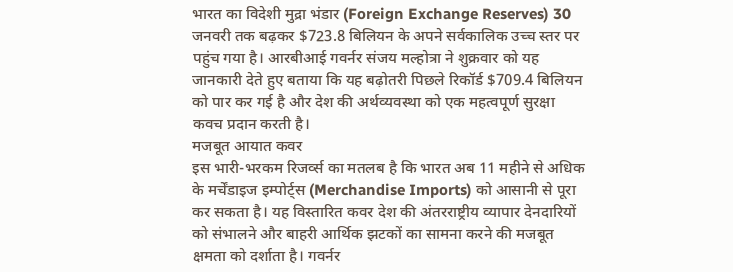भारत का विदेशी मुद्रा भंडार (Foreign Exchange Reserves) 30 जनवरी तक बढ़कर $723.8 बिलियन के अपने सर्वकालिक उच्च स्तर पर पहुंच गया है। आरबीआई गवर्नर संजय मल्होत्रा ने शुक्रवार को यह जानकारी देते हुए बताया कि यह बढ़ोतरी पिछले रिकॉर्ड $709.4 बिलियन को पार कर गई है और देश की अर्थव्यवस्था को एक महत्वपूर्ण सुरक्षा कवच प्रदान करती है।
मजबूत आयात कवर
इस भारी-भरकम रिजर्व्स का मतलब है कि भारत अब 11 महीने से अधिक के मर्चेंडाइज इम्पोर्ट्स (Merchandise Imports) को आसानी से पूरा कर सकता है। यह विस्तारित कवर देश की अंतरराष्ट्रीय व्यापार देनदारियों को संभालने और बाहरी आर्थिक झटकों का सामना करने की मजबूत क्षमता को दर्शाता है। गवर्नर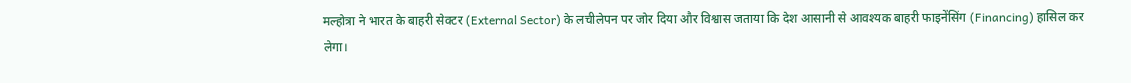मल्होत्रा ने भारत के बाहरी सेक्टर (External Sector) के लचीलेपन पर जोर दिया और विश्वास जताया कि देश आसानी से आवश्यक बाहरी फाइनेंसिंग (Financing) हासिल कर लेगा।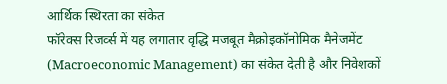आर्थिक स्थिरता का संकेत
फॉरेक्स रिजर्व्स में यह लगातार वृद्धि मजबूत मैक्रोइकॉनोमिक मैनेजमेंट (Macroeconomic Management) का संकेत देती है और निवेशकों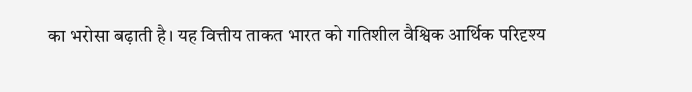का भरोसा बढ़ाती है। यह वित्तीय ताकत भारत को गतिशील वैश्विक आर्थिक परिदृश्य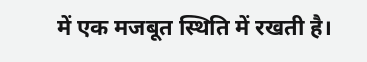में एक मजबूत स्थिति में रखती है।